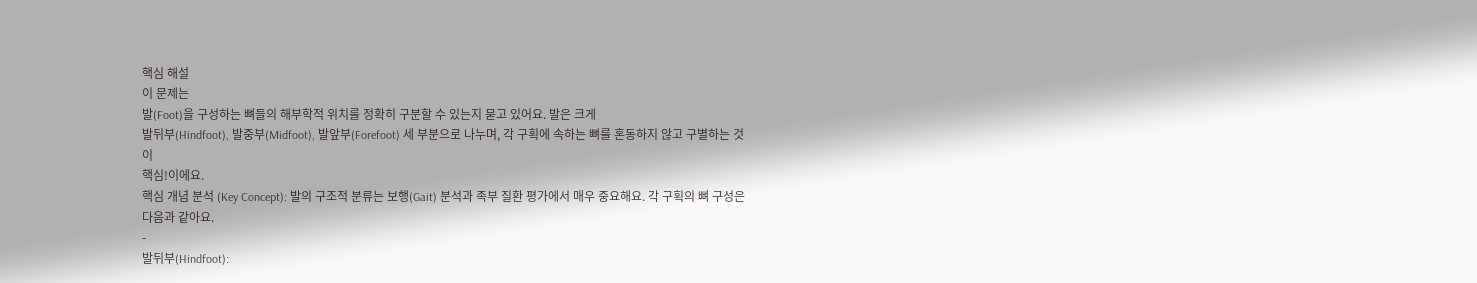핵심 해설
이 문제는
발(Foot)을 구성하는 뼈들의 해부학적 위치를 정확히 구분할 수 있는지 묻고 있어요. 발은 크게
발뒤부(Hindfoot), 발중부(Midfoot), 발앞부(Forefoot) 세 부분으로 나누며, 각 구획에 속하는 뼈를 혼동하지 않고 구별하는 것이
핵심!이에요.
핵심 개념 분석 (Key Concept): 발의 구조적 분류는 보행(Gait) 분석과 족부 질환 평가에서 매우 중요해요. 각 구획의 뼈 구성은 다음과 같아요.
-
발뒤부(Hindfoot):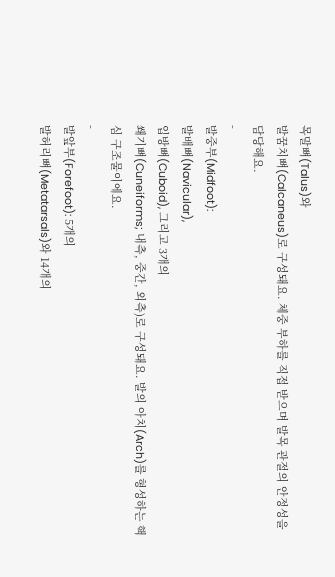목말뼈(Talus)와
발꿈치뼈(Calcaneus)로 구성돼요. 체중 부하를 직접 받으며 발목 관절의 안정성을 담당해요.
-
발중부(Midfoot):
발배뼈(Navicular),
입방뼈(Cuboid), 그리고 3개의
쐐기뼈(Cuneiforms; 내측, 중간, 외측)로 구성돼요. 발의 아치(Arch)를 형성하는 핵심 구조물이에요.
-
발앞부(Forefoot): 5개의
발허리뼈(Metatarsals)와 14개의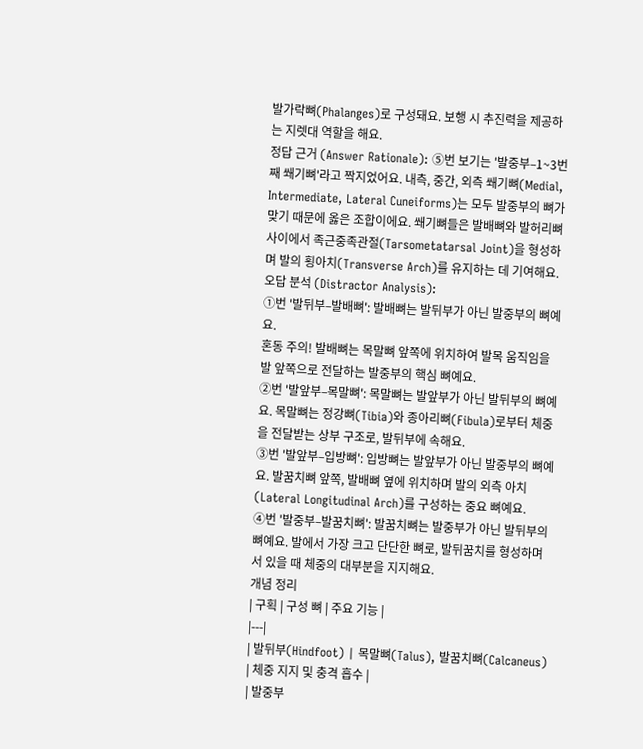발가락뼈(Phalanges)로 구성돼요. 보행 시 추진력을 제공하는 지렛대 역할을 해요.
정답 근거 (Answer Rationale): ⑤번 보기는 '발중부–1~3번째 쐐기뼈'라고 짝지었어요. 내측, 중간, 외측 쐐기뼈(Medial, Intermediate, Lateral Cuneiforms)는 모두 발중부의 뼈가 맞기 때문에 옳은 조합이에요. 쐐기뼈들은 발배뼈와 발허리뼈 사이에서 족근중족관절(Tarsometatarsal Joint)을 형성하며 발의 횡아치(Transverse Arch)를 유지하는 데 기여해요.
오답 분석 (Distractor Analysis):
①번 '발뒤부–발배뼈': 발배뼈는 발뒤부가 아닌 발중부의 뼈예요.
혼동 주의! 발배뼈는 목말뼈 앞쪽에 위치하여 발목 움직임을 발 앞쪽으로 전달하는 발중부의 핵심 뼈예요.
②번 '발앞부–목말뼈': 목말뼈는 발앞부가 아닌 발뒤부의 뼈예요. 목말뼈는 정강뼈(Tibia)와 종아리뼈(Fibula)로부터 체중을 전달받는 상부 구조로, 발뒤부에 속해요.
③번 '발앞부–입방뼈': 입방뼈는 발앞부가 아닌 발중부의 뼈예요. 발꿈치뼈 앞쪽, 발배뼈 옆에 위치하며 발의 외측 아치(Lateral Longitudinal Arch)를 구성하는 중요 뼈예요.
④번 '발중부–발꿈치뼈': 발꿈치뼈는 발중부가 아닌 발뒤부의 뼈예요. 발에서 가장 크고 단단한 뼈로, 발뒤꿈치를 형성하며 서 있을 때 체중의 대부분을 지지해요.
개념 정리
| 구획 | 구성 뼈 | 주요 기능 |
|---|
| 발뒤부(Hindfoot) | 목말뼈(Talus), 발꿈치뼈(Calcaneus) | 체중 지지 및 충격 흡수 |
| 발중부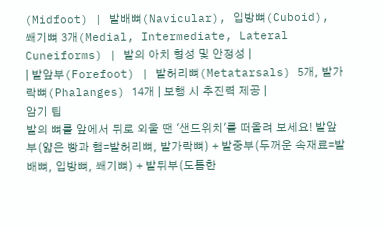(Midfoot) | 발배뼈(Navicular), 입방뼈(Cuboid), 쐐기뼈 3개(Medial, Intermediate, Lateral Cuneiforms) | 발의 아치 형성 및 안정성 |
| 발앞부(Forefoot) | 발허리뼈(Metatarsals) 5개, 발가락뼈(Phalanges) 14개 | 보행 시 추진력 제공 |
암기 팁
발의 뼈를 앞에서 뒤로 외울 땐 '샌드위치'를 떠올려 보세요! 발앞부(얇은 빵과 햄=발허리뼈, 발가락뼈) + 발중부(두꺼운 속재료=발배뼈, 입방뼈, 쐐기뼈) + 발뒤부(도톰한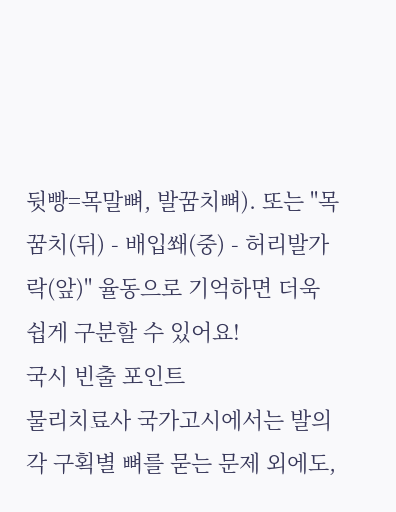뒷빵=목말뼈, 발꿈치뼈). 또는 "목꿈치(뒤) - 배입쐐(중) - 허리발가락(앞)" 율동으로 기억하면 더욱 쉽게 구분할 수 있어요!
국시 빈출 포인트
물리치료사 국가고시에서는 발의 각 구획별 뼈를 묻는 문제 외에도,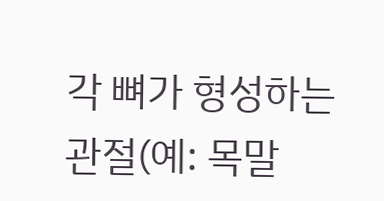각 뼈가 형성하는 관절(예: 목말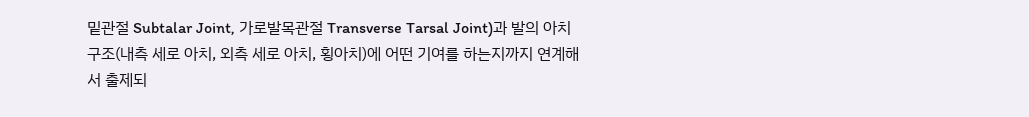밑관절 Subtalar Joint, 가로발목관절 Transverse Tarsal Joint)과 발의 아치 구조(내측 세로 아치, 외측 세로 아치, 횡아치)에 어떤 기여를 하는지까지 연계해서 출제되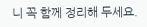니 꼭 함께 정리해 두세요.